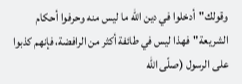وقولك"أدخلوا في دين الله ما ليس منه وحرفوا أحكام الشريعة"فهذا ليس في طائفة أكثر من الرافضة، فإنهم كذبوا على الرسول (صلّى الله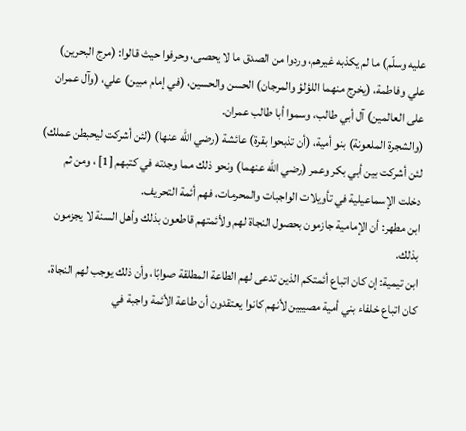عليه وسلّم) ما لم يكذبه غيرهم، وردوا من الصدق ما لا يحصى، وحرفوا حيث قالوا: (مرج البحرين) علي وفاطمة، (يخرج منهما اللؤلؤ والمرجان) الحسن والحسين، (في إمام مبين) علي، (وآل عمران على العالمين) آل أبي طالب، وسموا أبا طالب عمران.
(والشجرة الملعونة) بنو أمية، (أن تذبحوا بقرة) عائشة (رضي الله عنها) (لئن أشركت ليحبطن عملك) لئن أشركت بين أبي بكر وعمر (رضي الله عنهما) ونحو ذلك مما وجدته في كتبهم [1] ، ومن ثم دخلت الإسماعيلية في تأويلات الواجبات والمحرمات، فهم أئمة التحريف.
ابن مطهر: أن الإمامية جازمون بحصول النجاة لهم ولأئمتهم قاطعون بذلك وأهل السنة لا يجزمون بذلك.
ابن تيمية: إن كان اتباع أئمتكم الذين تدعى لهم الطاعة المطلقة صوابًا، وأن ذلك يوجب لهم النجاة، كان اتباع خلفاء بني أمية مصيبين لأنهم كانوا يعتقدون أن طاعة الأئمة واجبة في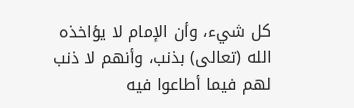كل شيء، وأن الإمام لا يؤاخذه الله (تعالى) بذنب، وأنهم لا ذنب لهم فيما أطاعوا فيه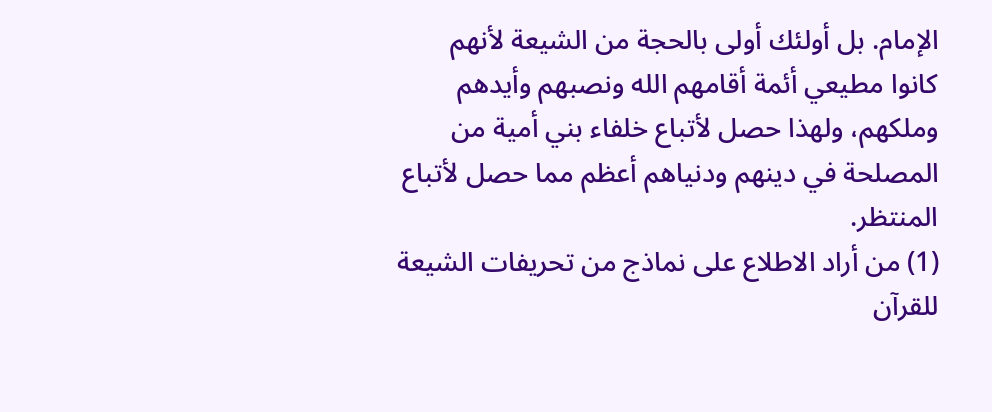الإمام. بل أولئك أولى بالحجة من الشيعة لأنهم كانوا مطيعي أئمة أقامهم الله ونصبهم وأيدهم وملكهم، ولهذا حصل لأتباع خلفاء بني أمية من المصلحة في دينهم ودنياهم أعظم مما حصل لأتباع المنتظر.
(1) من أراد الاطلاع على نماذج من تحريفات الشيعة للقرآن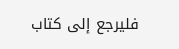فليرجع إلى كتاب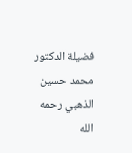فضيلة الدكتور محمد حسين الذهبي رحمه الله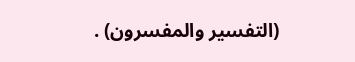(التفسير والمفسرون) .